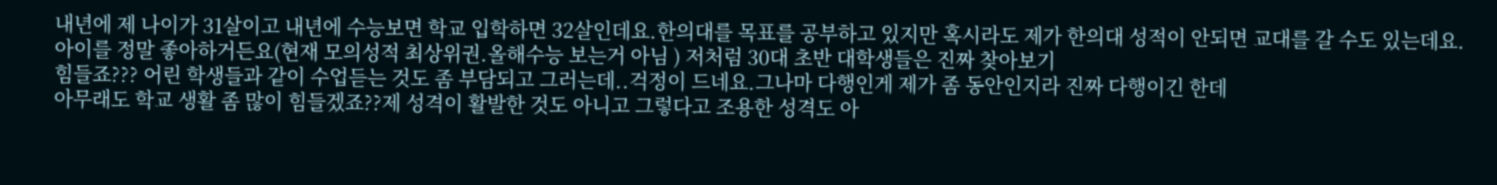내년에 제 나이가 31살이고 내년에 수능보면 학교 입학하면 32살인데요.한의대를 목표를 공부하고 있지만 혹시라도 제가 한의대 성적이 안되면 교대를 갈 수도 있는데요.아이를 정말 좋아하거든요(현재 모의성적 최상위권.올해수능 보는거 아님 ) 저처럼 30대 초반 대학생들은 진짜 찾아보기
힘들죠??? 어린 학생들과 같이 수업듣는 것도 좀 부담되고 그러는데..걱정이 드네요.그나마 다행인게 제가 좀 동안인지라 진짜 다행이긴 한데
아무래도 학교 생활 좀 많이 힘들겠죠??제 성격이 활발한 것도 아니고 그렇다고 조용한 성격도 아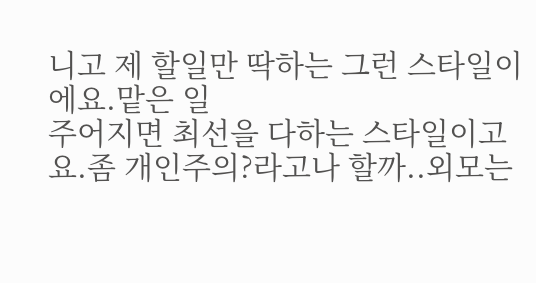니고 제 할일만 딱하는 그런 스타일이에요.맡은 일
주어지면 최선을 다하는 스타일이고요.좀 개인주의?라고나 할까..외모는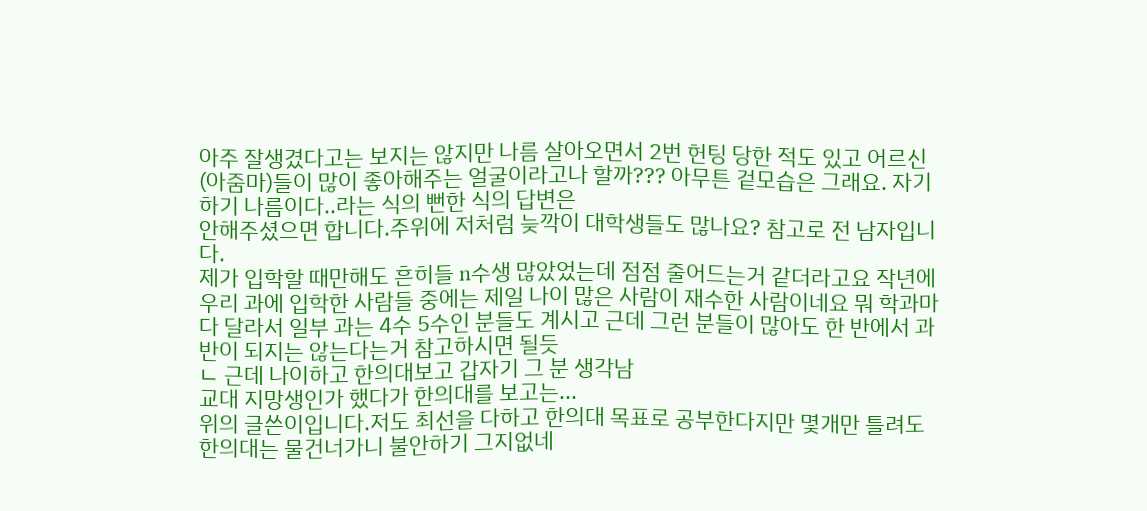아주 잘생겼다고는 보지는 않지만 나름 살아오면서 2번 헌팅 당한 적도 있고 어르신(아줌마)들이 많이 좋아해주는 얼굴이라고나 할까??? 아무튼 겉모습은 그래요. 자기 하기 나름이다..라는 식의 뻔한 식의 답변은
안해주셨으면 합니다.주위에 저처럼 늦깍이 대학생들도 많나요? 참고로 전 남자입니다.
제가 입학할 때만해도 흔히들 n수생 많았었는데 점점 줄어드는거 같더라고요 작년에 우리 과에 입학한 사람들 중에는 제일 나이 많은 사람이 재수한 사람이네요 뭐 학과마다 달라서 일부 과는 4수 5수인 분들도 계시고 근데 그런 분들이 많아도 한 반에서 과반이 되지는 않는다는거 참고하시면 될듯
ㄴ 근데 나이하고 한의대보고 갑자기 그 분 생각남
교대 지망생인가 했다가 한의대를 보고는...
위의 글쓴이입니다.저도 최선을 다하고 한의대 목표로 공부한다지만 몇개만 틀려도 한의대는 물건너가니 불안하기 그지없네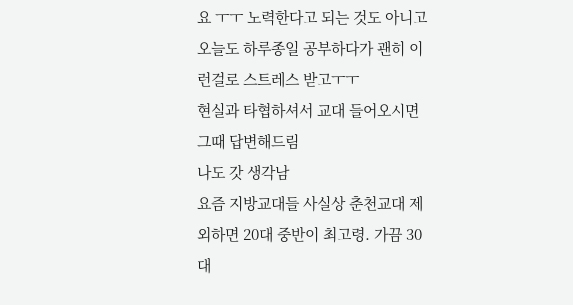요 ㅜㅜ 노력한다고 되는 것도 아니고 오늘도 하루종일 공부하다가 괜히 이런걸로 스트레스 받고ㅜㅜ
현실과 타협하셔서 교대 들어오시면 그때 답변해드림
나도 갓 생각남
요즘 지방교대들 사실상 춘천교대 제외하면 20대 중반이 최고령. 가끔 30대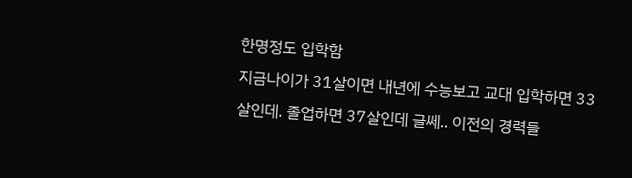한명정도 입학함
지금나이가 31살이면 내년에 수능보고 교대 입학하면 33살인데. 졸업하면 37살인데 글쎄.. 이전의 경력들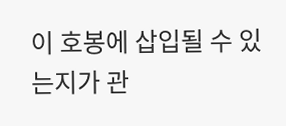이 호봉에 삽입될 수 있는지가 관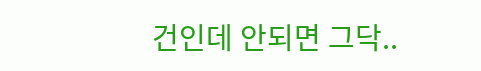건인데 안되면 그닥..